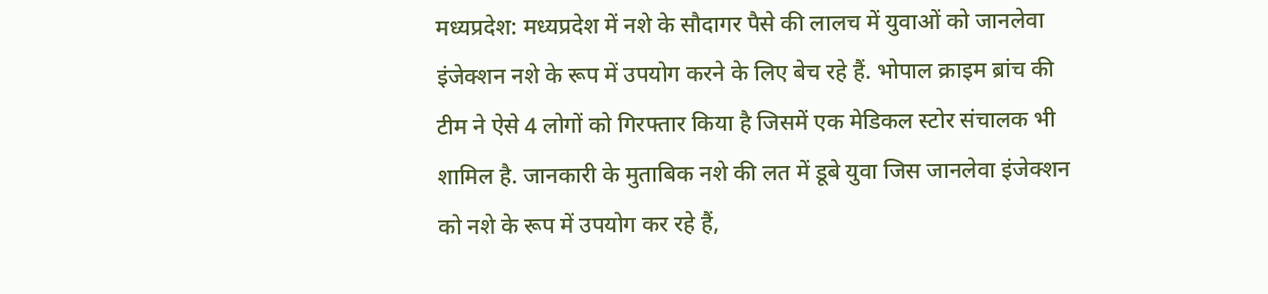मध्यप्रदेश: मध्यप्रदेश में नशे के सौदागर पैसे की लालच में युवाओं को जानलेवा इंजेक्शन नशे के रूप में उपयोग करने के लिए बेच रहे हैं. भोपाल क्राइम ब्रांच की टीम ने ऐसे 4 लोगों को गिरफ्तार किया है जिसमें एक मेडिकल स्टोर संचालक भी शामिल है. जानकारी के मुताबिक नशे की लत में डूबे युवा जिस जानलेवा इंजेक्शन को नशे के रूप में उपयोग कर रहे हैं,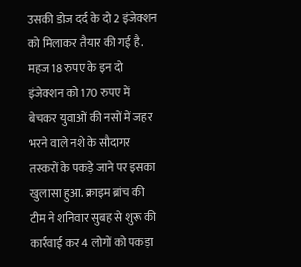उसकी डोज दर्द के दो 2 इंजेक्शन को मिलाकर तैयार की गई है.
महज 18 रुपए के इन दो इंजेक्शन को 170 रुपए में बेचकर युवाओं की नसों में जहर भरने वाले नशे के सौदागर तस्करों के पकड़े जाने पर इसका खुलासा हुआ. क्राइम ब्रांच की टीम ने शनिवार सुबह से शुरू की कार्रवाई कर 4 लोगों को पकड़ा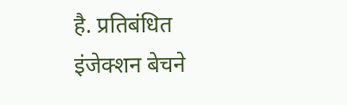है. प्रतिबंधित इंजेक्शन बेचने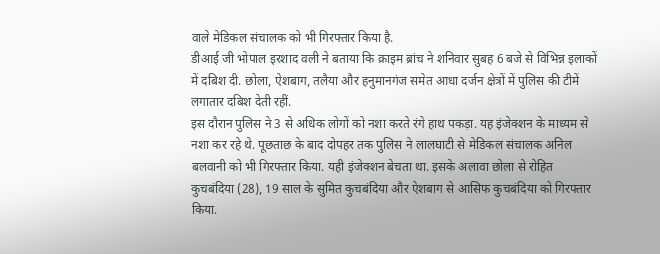वाले मेडिकल संचालक को भी गिरफ्तार किया है.
डीआई जी भोपाल इरशाद वली ने बताया कि क्राइम ब्रांच ने शनिवार सुबह 6 बजे से विभिन्न इलाकों में दबिश दी. छोला, ऐशबाग, तलैया और हनुमानगंज समेत आधा दर्जन क्षेत्रों में पुलिस की टीमें लगातार दबिश देती रहीं.
इस दौरान पुलिस ने 3 से अधिक लोगों को नशा करते रंगे हाथ पकड़ा. यह इंजेक्शन के माध्यम से नशा कर रहे थे. पूछताछ के बाद दोपहर तक पुलिस ने लालघाटी से मेडिकल संचालक अनिल बलवानी को भी गिरफ्तार किया. यही इंजेक्शन बेचता था. इसके अलावा छोला से रोहित कुचबंदिया (28), 19 साल के सुमित कुचबंदिया और ऐशबाग से आसिफ कुचबंदिया को गिरफ्तार किया.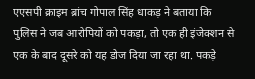एएसपी क्राइम ब्रांच गोपाल सिंह धाकड़ ने बताया कि पुलिस ने जब आरोपियों को पकड़ा, तो एक ही इंजेक्शन से एक के बाद दूसरे को यह डोज दिया जा रहा था. पकड़े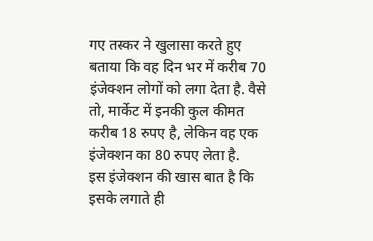गए तस्कर ने खुलासा करते हुए बताया कि वह दिन भर में करीब 70 इंजेक्शन लोगों को लगा देता है. वैसे तो, मार्केट में इनकी कुल कीमत करीब 18 रुपए है, लेकिन वह एक इंजेक्शन का 80 रुपए लेता है.
इस इंजेक्शन की खास बात है कि इसके लगाते ही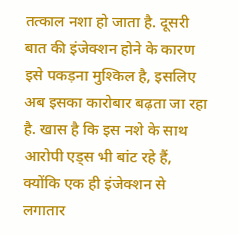तत्काल नशा हो जाता है. दूसरी बात की इंजेक्शन होने के कारण इसे पकड़ना मुश्किल है, इसलिए अब इसका कारोबार बढ़ता जा रहा है. खास है कि इस नशे के साथ आरोपी एड्स भी बांट रहे हैं, क्योंकि एक ही इंजेक्शन से लगातार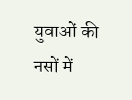युवाओं की नसों में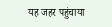यह जहर पहुंचाया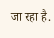जा रहा है.